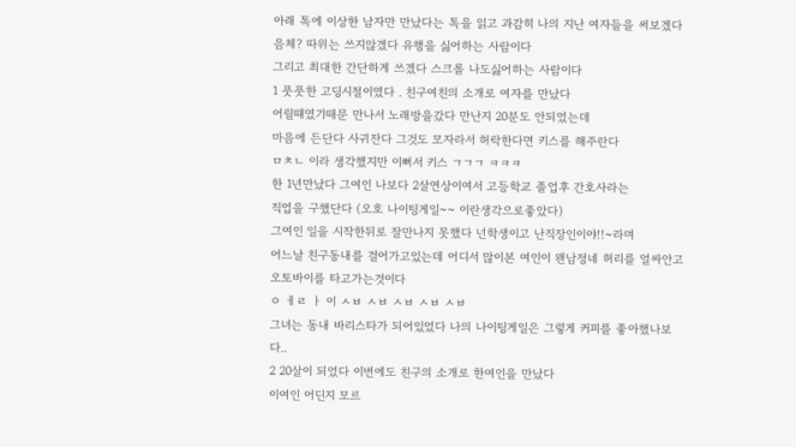아래 톡에 이상한 남자만 만났다는 톡을 읽고 과감히 나의 지난 여자들을 써보겠다
음체? 따위는 쓰지않겠다 유행을 싫어하는 사람이다
그리고 최대한 간단하게 쓰겠다 스크롤 나도싫어하는 사람이다
1 풋풋한 고딩시절이였다 . 친구여친의 소개로 여자를 만났다
어릴떄였기때문 만나서 노래방을갔다 만난지 20분도 안되었는데
마음에 든단다 사귀잔다 그것도 모자라서 허락한다면 키스를 해주란다
ㅁㅊㄴ 이라 생각했지만 이뻐서 키스 ㄱㄱㄱ ㅋㅋㅋ
한 1년만났다 그여인 나보다 2살연상이여서 고등학교 졸업후 간호사라는
직업을 구했단다 (오호 나이팅게일~~ 이란생각으로좋았다)
그여인 일을 시작한뒤로 잘만나지 못했다 넌학생이고 난직장인이야!!~라며
어느날 친구동내를 걸어가고있는데 어디서 많이본 여인이 왠남정네 허리를 얼싸안고
오토바이를 타고가는것이다
ㅇ ㅔㄹ ㅏ 이 ㅅㅂ ㅅㅂ ㅅㅂ ㅅㅂ ㅅㅂ
그녀는 동내 바리스타가 되어있었다 나의 나이팅게일은 그렇게 커피를 좋아했나보다..
2 20살이 되었다 이번에도 친구의 소개로 한여인을 만났다
이여인 어딘지 모르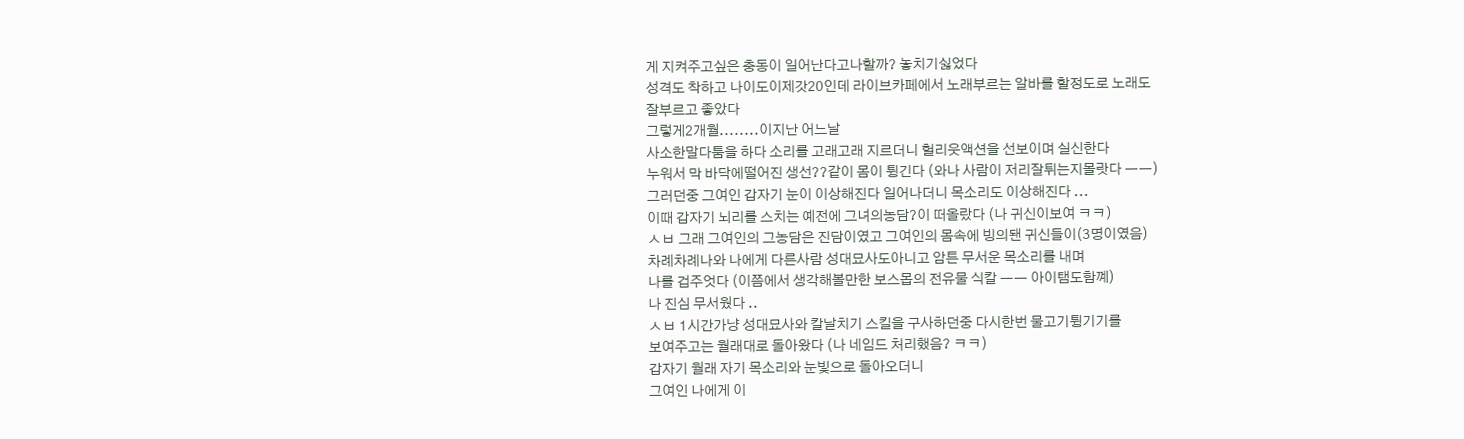게 지켜주고싶은 충동이 일어난다고나할까? 놓치기싫었다
성격도 착하고 나이도이제갓20인데 라이브카페에서 노래부르는 알바를 할정도로 노래도
잘부르고 좋았다
그렇게2개월........이지난 어느날
사소한말다툼을 하다 소리를 고래고래 지르더니 헐리웃액션을 선보이며 실신한다
누워서 막 바닥에떨어진 생선??같이 몸이 튕긴다 (와나 사람이 저리잘튀는지몰랏다 ㅡㅡ)
그러던중 그여인 갑자기 눈이 이상해진다 일어나더니 목소리도 이상해진다 ...
이때 갑자기 뇌리를 스치는 예전에 그녀의농담?이 떠올랐다 (나 귀신이보여 ㅋㅋ)
ㅅㅂ 그래 그여인의 그농담은 진담이였고 그여인의 몸속에 빙의됀 귀신들이(3명이였음)
차례차례나와 나에게 다른사람 성대묘사도아니고 암튼 무서운 목소리를 내며
나를 겁주엇다 (이쯤에서 생각해볼만한 보스몹의 전유물 식칼 ㅡㅡ 아이탬도함꼐)
나 진심 무서웠다 ..
ㅅㅂ 1시간가냥 성대묘사와 칼날치기 스킬을 구사하던중 다시한번 물고기튕기기를
보여주고는 월래대로 돌아왔다 (나 네임드 처리했음? ㅋㅋ)
갑자기 월래 자기 목소리와 눈빛으로 돌아오더니
그여인 나에게 이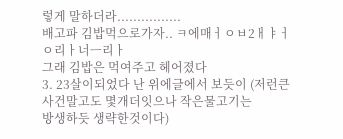렇게 말하더라................
배고파 김밥먹으로가자.. ㅋ에매ㅓㅇㅂ2ㅐㅑㅓㅇ리ㅏ너ㅡ리ㅏ
그래 김밥은 먹여주고 헤어졌다
3. 23살이되었다 난 위에글에서 보듯이 (저런큰사건말고도 몇개더잇으나 작은물고기는
방생하듯 생략한것이다)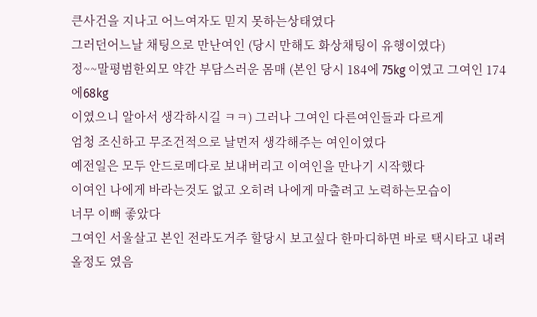큰사건을 지나고 어느여자도 믿지 못하는상태였다
그러던어느날 채팅으로 만난여인 (당시 만해도 화상채팅이 유행이였다)
정~~말평범한외모 약간 부담스러운 몸매 (본인 당시 184에 75kg 이였고 그여인 174에68kg
이였으니 알아서 생각하시길 ㅋㅋ) 그러나 그여인 다른여인들과 다르게
엄청 조신하고 무조건적으로 날먼저 생각해주는 여인이였다
예전일은 모두 안드로메다로 보내버리고 이여인을 만나기 시작했다
이여인 나에게 바라는것도 없고 오히려 나에게 마출려고 노력하는모습이
너무 이뻐 좋았다
그여인 서울살고 본인 전라도거주 할당시 보고싶다 한마디하면 바로 택시타고 내려올정도 였음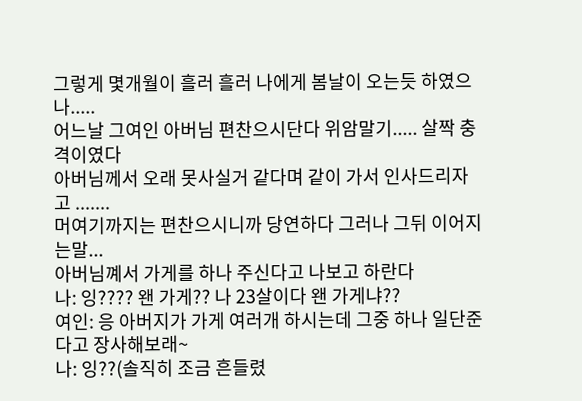그렇게 몇개월이 흘러 흘러 나에게 봄날이 오는듯 하였으나.....
어느날 그여인 아버님 편찬으시단다 위암말기..... 살짝 충격이였다
아버님께서 오래 못사실거 같다며 같이 가서 인사드리자고 .......
머여기까지는 편찬으시니까 당연하다 그러나 그뒤 이어지는말...
아버님꼐서 가게를 하나 주신다고 나보고 하란다
나: 잉???? 왠 가게?? 나 23살이다 왠 가게냐??
여인: 응 아버지가 가게 여러개 하시는데 그중 하나 일단준다고 장사해보래~
나: 잉??(솔직히 조금 흔들렸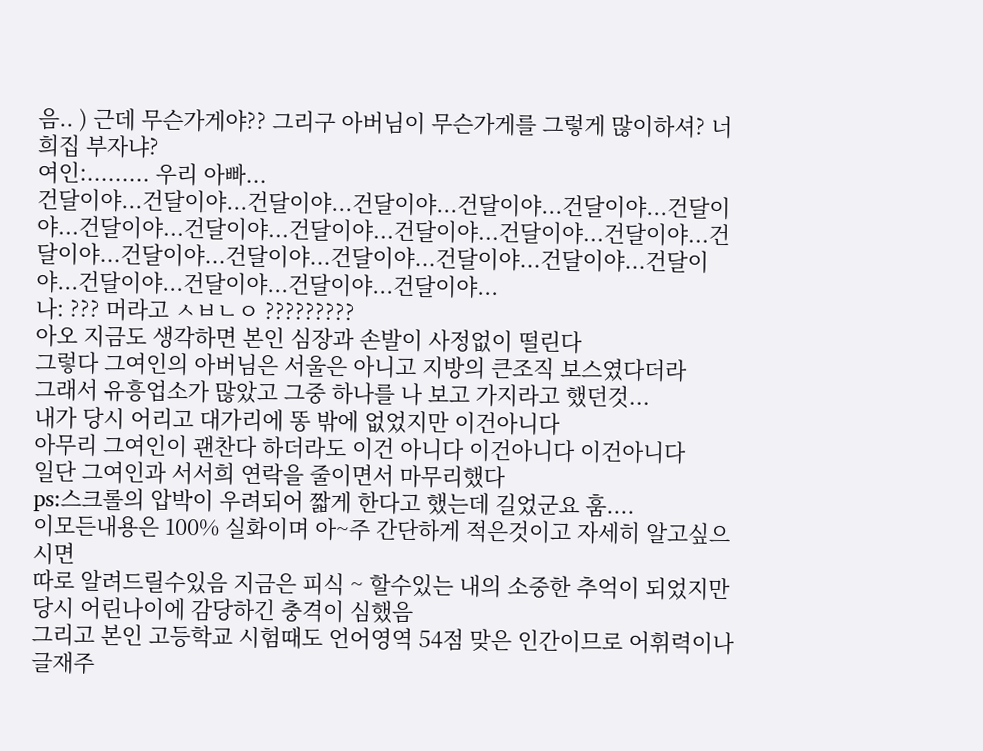음.. ) 근데 무슨가게야?? 그리구 아버님이 무슨가게를 그렇게 많이하셔? 너희집 부자냐?
여인:......... 우리 아빠...
건달이야...건달이야...건달이야...건달이야...건달이야...건달이야...건달이야...건달이야...건달이야...건달이야...건달이야...건달이야...건달이야...건달이야...건달이야...건달이야...건달이야...건달이야...건달이야...건달이야...건달이야...건달이야...건달이야...건달이야...
나: ??? 머라고 ㅅㅂㄴㅇ ?????????
아오 지금도 생각하면 본인 심장과 손발이 사정없이 떨린다
그렇다 그여인의 아버님은 서울은 아니고 지방의 큰조직 보스였다더라
그래서 유흥업소가 많았고 그중 하나를 나 보고 가지라고 했던것...
내가 당시 어리고 대가리에 똥 밖에 없었지만 이건아니다
아무리 그여인이 괜찬다 하더라도 이건 아니다 이건아니다 이건아니다
일단 그여인과 서서희 연락을 줄이면서 마무리했다
ps:스크롤의 압박이 우려되어 짧게 한다고 했는데 길었군요 훔....
이모든내용은 100% 실화이며 아~주 간단하게 적은것이고 자세히 알고싶으시면
따로 알려드릴수있음 지금은 피식 ~ 할수있는 내의 소중한 추억이 되었지만
당시 어린나이에 감당하긴 충격이 심했음
그리고 본인 고등학교 시험때도 언어영역 54점 맞은 인간이므로 어휘력이나
글재주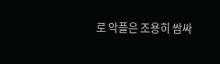로 악플은 조용히 쌈싸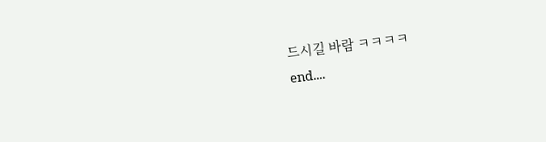드시길 바람 ㅋㅋㅋㅋ
end....